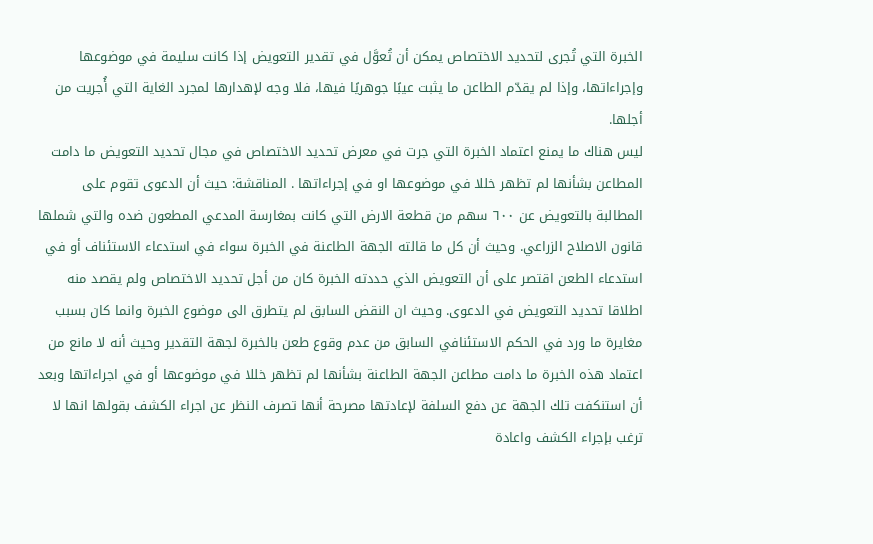الخبرة التي تُجرى لتحديد الاختصاص يمكن أن تُعوَّل في تقدير التعويض إذا كانت سليمة في موضوعها وإجراءاتها، وإذا لم يقدّم الطاعن ما يثبت عيبًا جوهريًا فيها، فلا وجه لإهدارها لمجرد الغاية التي أُجريت من أجلها.
ليس هناك ما يمنع اعتماد الخبرة التي جرت في معرض تحديد الاختصاص في مجال تحديد التعويض ما دامت المطاعن بشأنها لم تظهر خللا في موضوعها او في إجراءاتها . المناقشة: حيث أن الدعوى تقوم على المطالبة بالتعويض عن ٦٠٠ سهم من قطعة الارض التي كانت بمغارسة المدعي المطعون ضده والتي شملها قانون الاصلاح الزراعي. وحيث أن كل ما قالته الجهة الطاعنة في الخبرة سواء في استدعاء الاستئناف أو في استدعاء الطعن اقتصر على أن التعويض الذي حددته الخبرة كان من أجل تحديد الاختصاص ولم يقصد منه اطلاقا تحديد التعويض في الدعوى. وحيث ان النقض السابق لم يتطرق الى موضوع الخبرة وانما كان بسبب مغايرة ما ورد في الحكم الاستئنافي السابق من عدم وقوع طعن بالخبرة لجهة التقدير وحيث أنه لا مانع من اعتماد هذه الخبرة ما دامت مطاعن الجهة الطاعنة بشأنها لم تظهر خللا في موضوعها أو في اجراءاتها وبعد أن استنكفت تلك الجهة عن دفع السلفة لإعادتها مصرحة أنها تصرف النظر عن اجراء الكشف بقولها انها لا ترغب بإجراء الكشف واعادة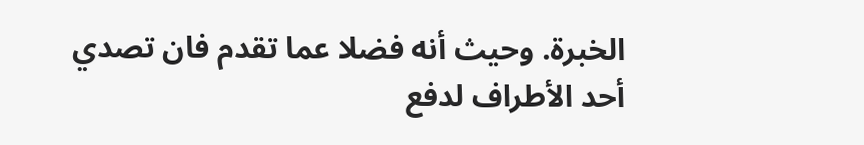الخبرة. وحيث أنه فضلا عما تقدم فان تصدي أحد الأطراف لدفع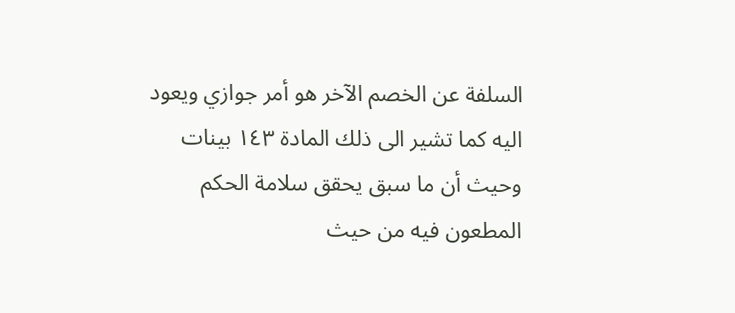السلفة عن الخصم الآخر هو أمر جوازي ويعود اليه كما تشير الى ذلك المادة ١٤٣ بينات وحيث أن ما سبق يحقق سلامة الحكم المطعون فيه من حيث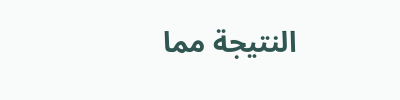النتيجة مما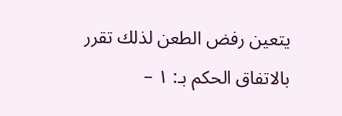يتعين رفض الطعن لذلك تقرر بالاتفاق الحكم بـ: ۱ –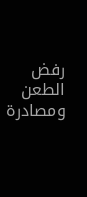رفض الطعن ومصادرة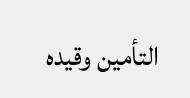التأمين وقيده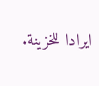ايرادا للخزينة.